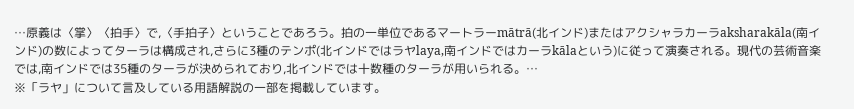…原義は〈掌〉〈拍手〉で,〈手拍子〉ということであろう。拍の一単位であるマートラーmātrā(北インド)またはアクシャラカーラaksharakāla(南インド)の数によってターラは構成され,さらに3種のテンポ(北インドではラヤlaya,南インドではカーラkālaという)に従って演奏される。現代の芸術音楽では,南インドでは35種のターラが決められており,北インドでは十数種のターラが用いられる。…
※「ラヤ」について言及している用語解説の一部を掲載しています。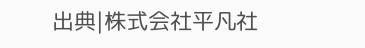出典|株式会社平凡社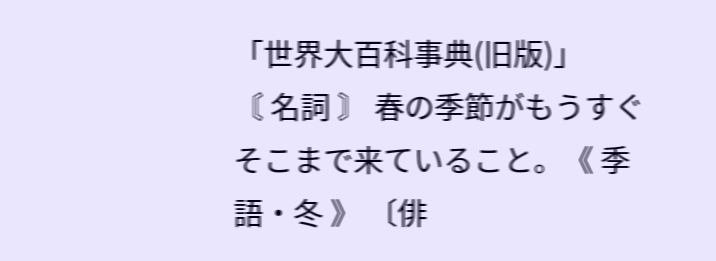「世界大百科事典(旧版)」
〘 名詞 〙 春の季節がもうすぐそこまで来ていること。《 季語・冬 》 〔俳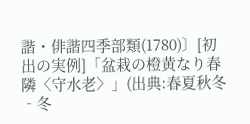諧・俳諧四季部類(1780)〕[初出の実例]「盆栽の橙黄なり春隣〈守水老〉」(出典:春夏秋冬‐冬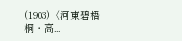(1903)〈河東碧梧桐・高...